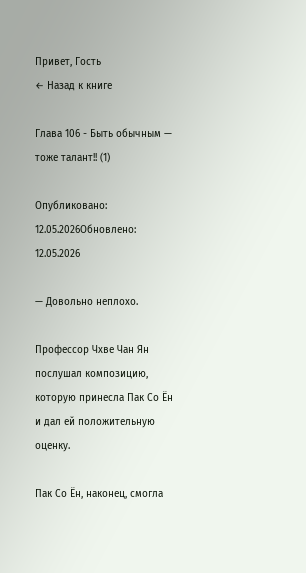Привет, Гость
← Назад к книге

Глава 106 - Быть обычным — тоже талант!! (1)

Опубликовано: 12.05.2026Обновлено: 12.05.2026

— Довольно неплохо.

Профессор Чхве Чан Ян послушал композицию, которую принесла Пак Со Ён и дал ей положительную оценку.

Пак Со Ён, наконец, смогла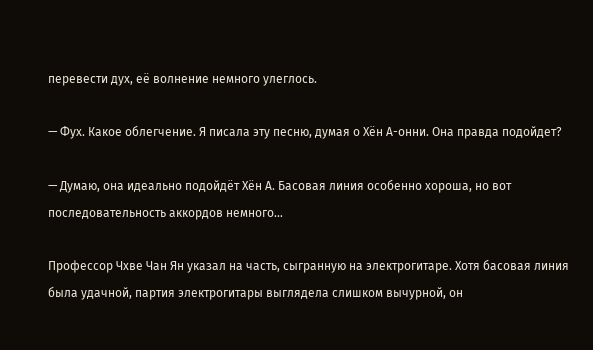перевести дух, её волнение немного улеглось.

— Фух. Какое облегчение. Я писала эту песню, думая о Хён А-онни. Она правда подойдет?

— Думаю, она идеально подойдёт Хён А. Басовая линия особенно хороша, но вот последовательность аккордов немного…

Профессор Чхве Чан Ян указал на часть, сыгранную на электрогитаре. Хотя басовая линия была удачной, партия электрогитары выглядела слишком вычурной, он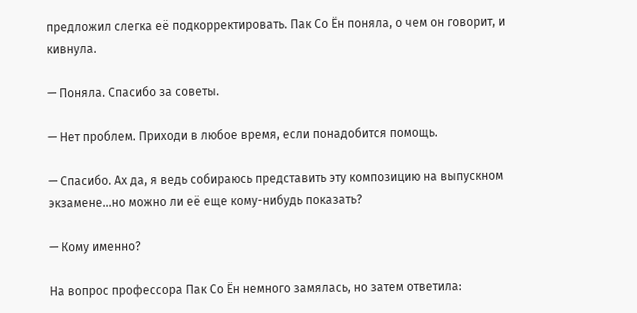предложил слегка её подкорректировать. Пак Со Ён поняла, о чем он говорит, и кивнула.

— Поняла. Спасибо за советы.

— Нет проблем. Приходи в любое время, если понадобится помощь.

— Спасибо. Ах да, я ведь собираюсь представить эту композицию на выпускном экзамене...но можно ли её еще кому-нибудь показать?

— Кому именно?

На вопрос профессора Пак Со Ён немного замялась, но затем ответила: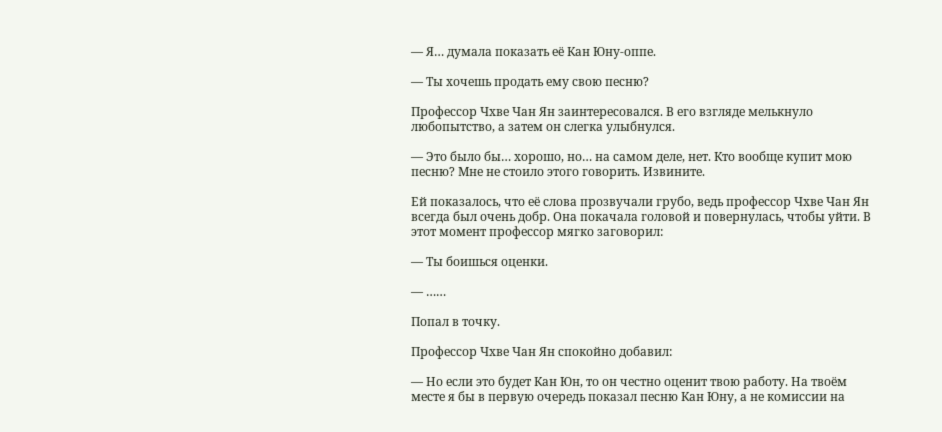— Я… думала показать её Кан Юну-оппе.

— Ты хочешь продать ему свою песню?

Профессор Чхве Чан Ян заинтересовался. В его взгляде мелькнуло любопытство, а затем он слегка улыбнулся.

— Это было бы… хорошо, но… на самом деле, нет. Кто вообще купит мою песню? Мне не стоило этого говорить. Извините.

Ей показалось, что её слова прозвучали грубо, ведь профессор Чхве Чан Ян всегда был очень добр. Она покачала головой и повернулась, чтобы уйти. В этот момент профессор мягко заговорил:

— Ты боишься оценки.

— ……

Попал в точку.

Профессор Чхве Чан Ян спокойно добавил:

— Но если это будет Кан Юн, то он честно оценит твою работу. На твоём месте я бы в первую очередь показал песню Кан Юну, а не комиссии на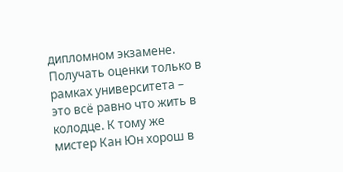дипломном экзамене. Получать оценки только в рамках университета – это всё равно что жить в колодце. К тому же мистер Кан Юн хорош в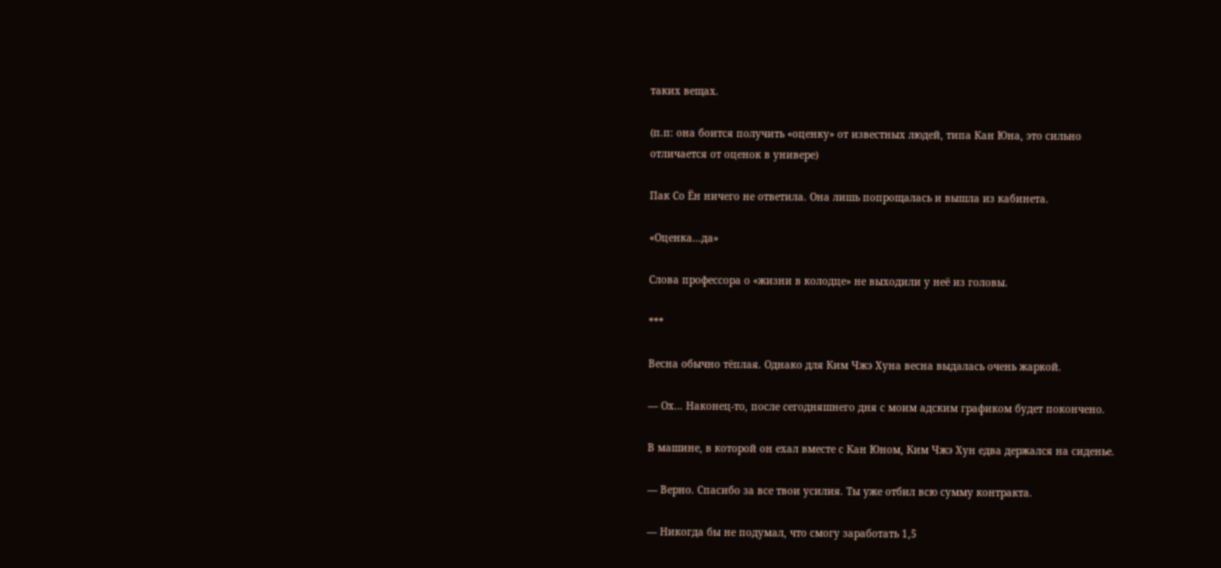таких вещах.

(п.п: она боится получить «оценку» от известных людей, типа Кан Юна, это сильно отличается от оценок в универе)

Пак Со Ён ничего не ответила. Она лишь попрощалась и вышла из кабинета.

«Оценка…да»

Слова профессора о «жизни в колодце» не выходили у неё из головы.

***

Весна обычно тёплая. Однако для Ким Чжэ Хуна весна выдалась очень жаркой.

— Ох… Наконец-то, после сегодняшнего дня с моим адским графиком будет покончено.

В машине, в которой он ехал вместе с Кан Юном, Ким Чжэ Хун едва держался на сиденье.

— Верно. Спасибо за все твои усилия. Ты уже отбил всю сумму контракта.

— Никогда бы не подумал, что смогу заработать 1,5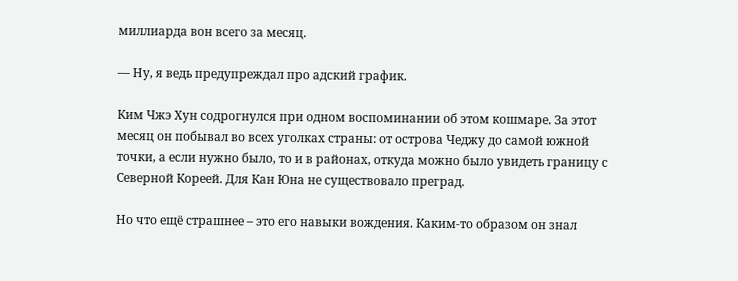миллиарда вон всего за месяц.

— Ну, я ведь предупреждал про адский график.

Ким Чжэ Хун содрогнулся при одном воспоминании об этом кошмаре. За этот месяц он побывал во всех уголках страны: от острова Чеджу до самой южной точки, а если нужно было, то и в районах, откуда можно было увидеть границу с Северной Кореей. Для Кан Юна не существовало преград.

Но что ещё страшнее – это его навыки вождения. Каким-то образом он знал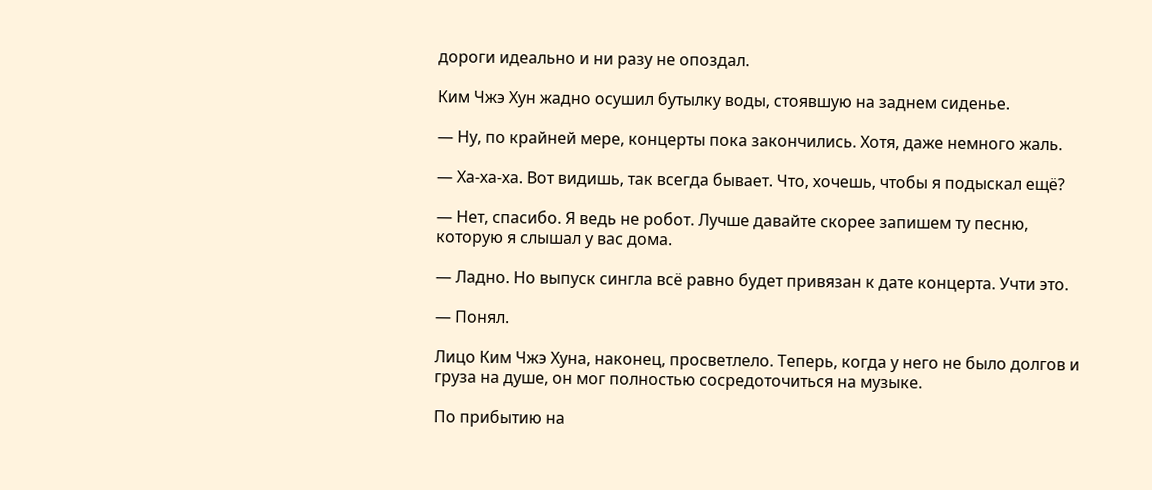дороги идеально и ни разу не опоздал.

Ким Чжэ Хун жадно осушил бутылку воды, стоявшую на заднем сиденье.

— Ну, по крайней мере, концерты пока закончились. Хотя, даже немного жаль.

— Ха-ха-ха. Вот видишь, так всегда бывает. Что, хочешь, чтобы я подыскал ещё?

— Нет, спасибо. Я ведь не робот. Лучше давайте скорее запишем ту песню, которую я слышал у вас дома.

— Ладно. Но выпуск сингла всё равно будет привязан к дате концерта. Учти это.

— Понял.

Лицо Ким Чжэ Хуна, наконец, просветлело. Теперь, когда у него не было долгов и груза на душе, он мог полностью сосредоточиться на музыке.

По прибытию на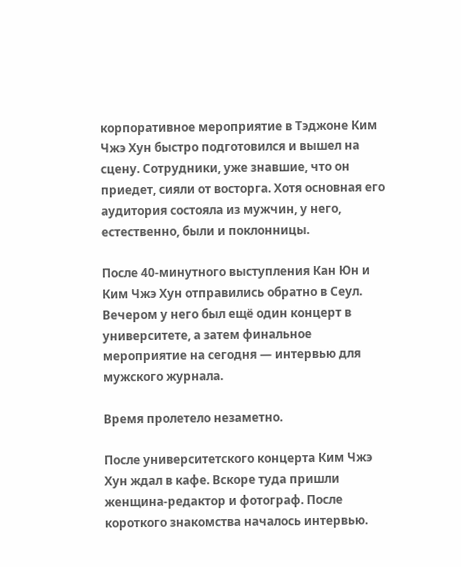корпоративное мероприятие в Тэджоне Ким Чжэ Хун быстро подготовился и вышел на сцену. Сотрудники, уже знавшие, что он приедет, сияли от восторга. Хотя основная его аудитория состояла из мужчин, у него, естественно, были и поклонницы.

После 40-минутного выступления Кан Юн и Ким Чжэ Хун отправились обратно в Сеул. Вечером у него был ещё один концерт в университете, а затем финальное мероприятие на сегодня — интервью для мужского журнала.

Время пролетело незаметно.

После университетского концерта Ким Чжэ Хун ждал в кафе. Вскоре туда пришли женщина-редактор и фотограф. После короткого знакомства началось интервью.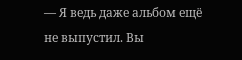— Я ведь даже альбом ещё не выпустил. Вы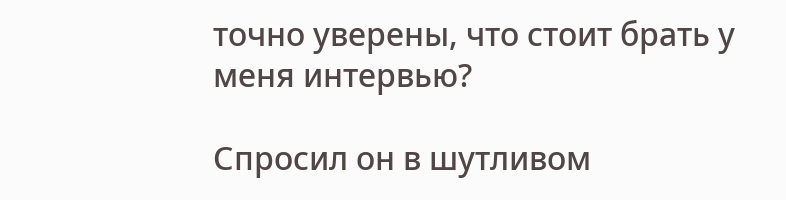точно уверены, что стоит брать у меня интервью?

Спросил он в шутливом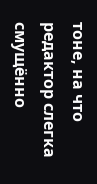тоне, на что редактор слегка смущённо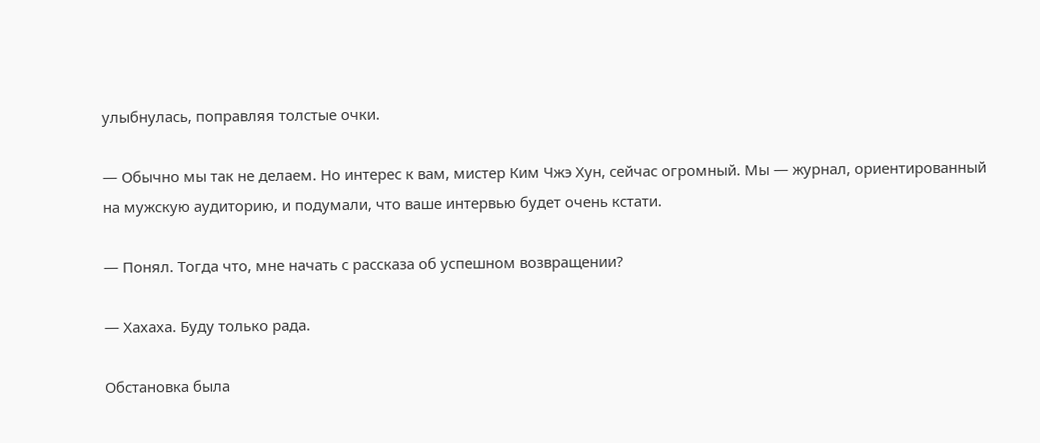улыбнулась, поправляя толстые очки.

— Обычно мы так не делаем. Но интерес к вам, мистер Ким Чжэ Хун, сейчас огромный. Мы — журнал, ориентированный на мужскую аудиторию, и подумали, что ваше интервью будет очень кстати.

— Понял. Тогда что, мне начать с рассказа об успешном возвращении?

— Хахаха. Буду только рада.

Обстановка была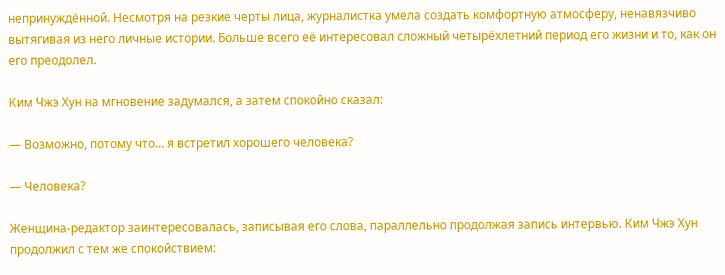непринуждённой. Несмотря на резкие черты лица, журналистка умела создать комфортную атмосферу, ненавязчиво вытягивая из него личные истории. Больше всего её интересовал сложный четырёхлетний период его жизни и то, как он его преодолел.

Ким Чжэ Хун на мгновение задумался, а затем спокойно сказал:

— Возможно, потому что… я встретил хорошего человека?

— Человека?

Женщина-редактор заинтересовалась, записывая его слова, параллельно продолжая запись интервью. Ким Чжэ Хун продолжил с тем же спокойствием: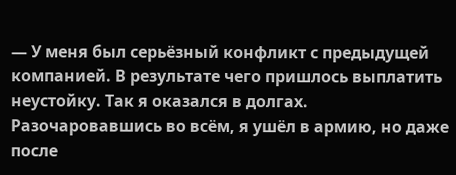— У меня был серьёзный конфликт с предыдущей компанией. В результате чего пришлось выплатить неустойку. Так я оказался в долгах. Разочаровавшись во всём, я ушёл в армию, но даже после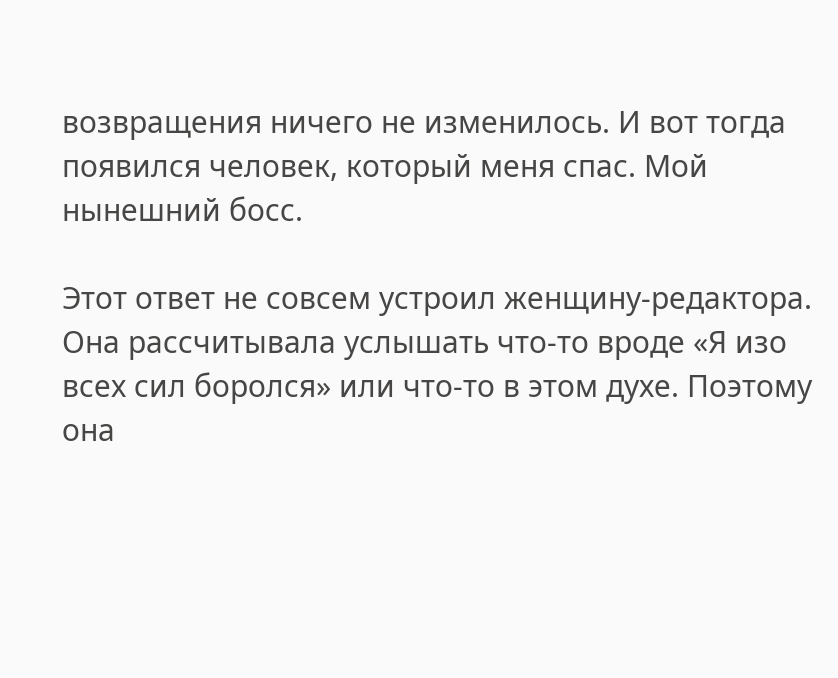возвращения ничего не изменилось. И вот тогда появился человек, который меня спас. Мой нынешний босс.

Этот ответ не совсем устроил женщину-редактора. Она рассчитывала услышать что-то вроде «Я изо всех сил боролся» или что-то в этом духе. Поэтому она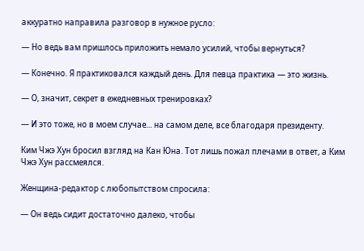аккуратно направила разговор в нужное русло:

— Но ведь вам пришлось приложить немало усилий, чтобы вернуться?

— Конечно. Я практиковался каждый день. Для певца практика — это жизнь.

— О, значит, секрет в ежедневных тренировках?

— И это тоже, но в моем случае... на самом деле, все благодаря президенту.

Ким Чжэ Хун бросил взгляд на Кан Юна. Тот лишь пожал плечами в ответ, а Ким Чжэ Хун рассмеялся.

Женщина-редактор с любопытством спросила:

— Он ведь сидит достаточно далеко, чтобы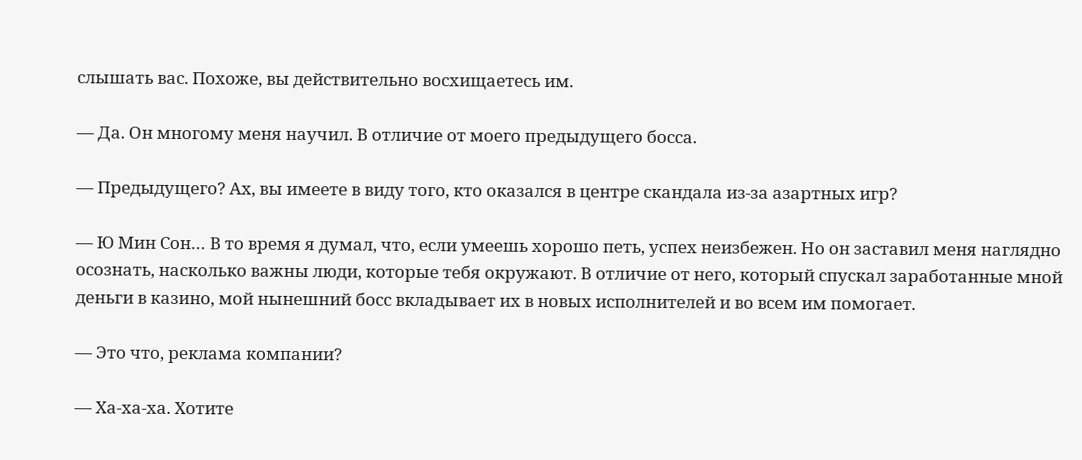слышать вас. Похоже, вы действительно восхищаетесь им.

— Да. Он многому меня научил. В отличие от моего предыдущего босса.

— Предыдущего? Ах, вы имеете в виду того, кто оказался в центре скандала из-за азартных игр?

— Ю Мин Сон… В то время я думал, что, если умеешь хорошо петь, успех неизбежен. Но он заставил меня наглядно осознать, насколько важны люди, которые тебя окружают. В отличие от него, который спускал заработанные мной деньги в казино, мой нынешний босс вкладывает их в новых исполнителей и во всем им помогает.

— Это что, реклама компании?

— Ха-ха-ха. Хотите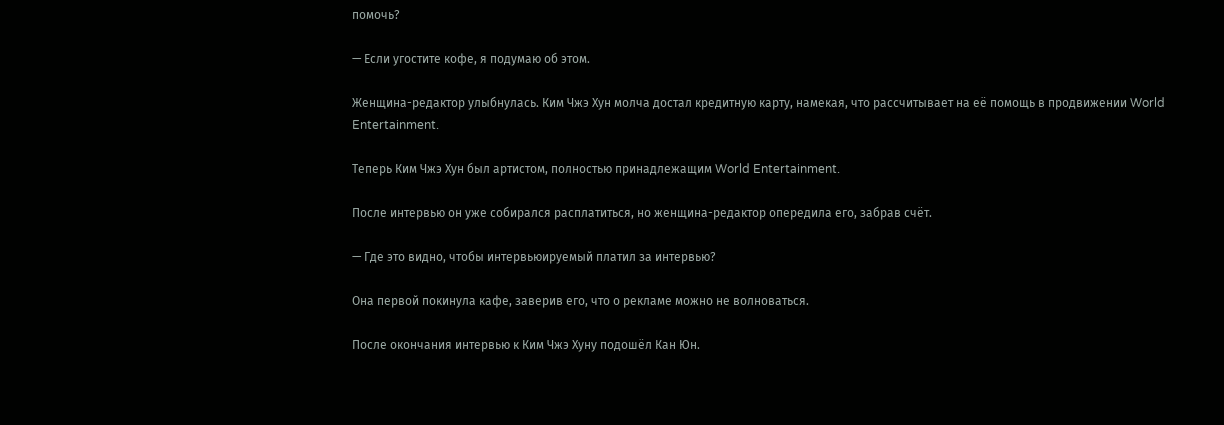помочь?

— Если угостите кофе, я подумаю об этом.

Женщина-редактор улыбнулась. Ким Чжэ Хун молча достал кредитную карту, намекая, что рассчитывает на её помощь в продвижении World Entertainment.

Теперь Ким Чжэ Хун был артистом, полностью принадлежащим World Entertainment.

После интервью он уже собирался расплатиться, но женщина-редактор опередила его, забрав счёт.

— Где это видно, чтобы интервьюируемый платил за интервью?

Она первой покинула кафе, заверив его, что о рекламе можно не волноваться.

После окончания интервью к Ким Чжэ Хуну подошёл Кан Юн.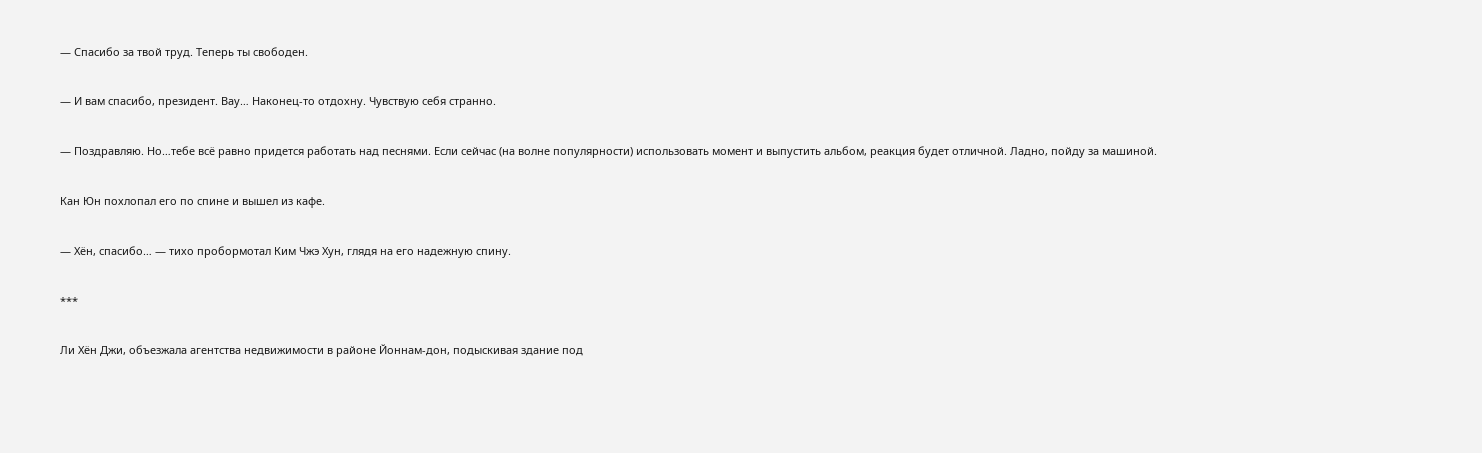— Спасибо за твой труд. Теперь ты свободен.

— И вам спасибо, президент. Вау… Наконец-то отдохну. Чувствую себя странно.

— Поздравляю. Но…тебе всё равно придется работать над песнями. Если сейчас (на волне популярности) использовать момент и выпустить альбом, реакция будет отличной. Ладно, пойду за машиной.

Кан Юн похлопал его по спине и вышел из кафе.

— Хён, спасибо… — тихо пробормотал Ким Чжэ Хун, глядя на его надежную спину.

***

Ли Хён Джи, объезжала агентства недвижимости в районе Йоннам-дон, подыскивая здание под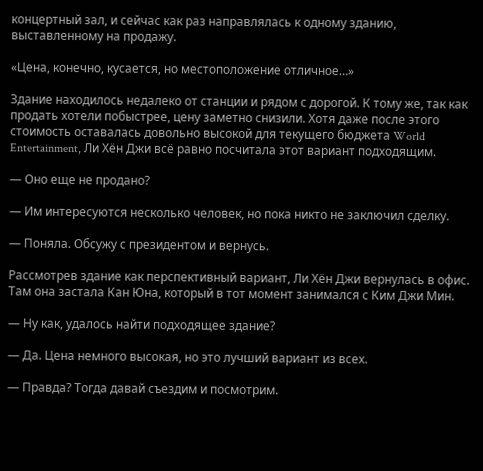концертный зал, и сейчас как раз направлялась к одному зданию, выставленному на продажу.

«Цена, конечно, кусается, но местоположение отличное…»

Здание находилось недалеко от станции и рядом с дорогой. К тому же, так как продать хотели побыстрее, цену заметно снизили. Хотя даже после этого стоимость оставалась довольно высокой для текущего бюджета World Entertainment, Ли Хён Джи всё равно посчитала этот вариант подходящим.

— Оно еще не продано?

— Им интересуются несколько человек, но пока никто не заключил сделку.

— Поняла. Обсужу с президентом и вернусь.

Рассмотрев здание как перспективный вариант, Ли Хён Джи вернулась в офис. Там она застала Кан Юна, который в тот момент занимался с Ким Джи Мин.

— Ну как, удалось найти подходящее здание?

— Да. Цена немного высокая, но это лучший вариант из всех.

— Правда? Тогда давай съездим и посмотрим.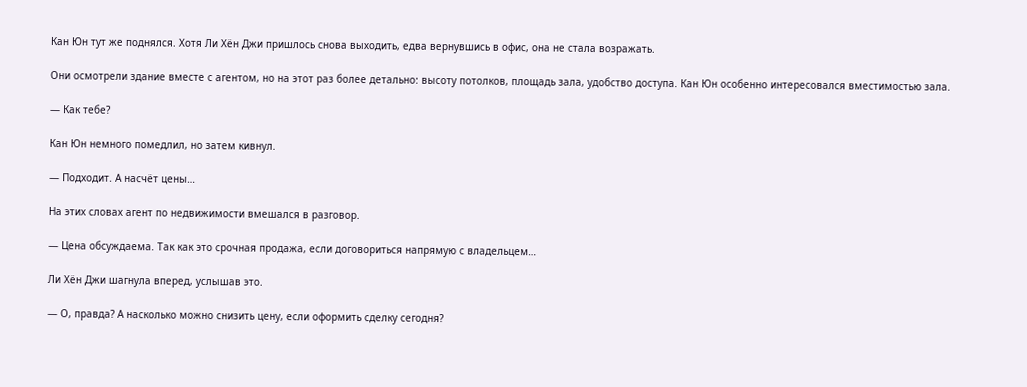Кан Юн тут же поднялся. Хотя Ли Хён Джи пришлось снова выходить, едва вернувшись в офис, она не стала возражать.

Они осмотрели здание вместе с агентом, но на этот раз более детально: высоту потолков, площадь зала, удобство доступа. Кан Юн особенно интересовался вместимостью зала.

— Как тебе?

Кан Юн немного помедлил, но затем кивнул.

— Подходит. А насчёт цены…

На этих словах агент по недвижимости вмешался в разговор.

— Цена обсуждаема. Так как это срочная продажа, если договориться напрямую с владельцем…

Ли Хён Джи шагнула вперед, услышав это.

— О, правда? А насколько можно снизить цену, если оформить сделку сегодня?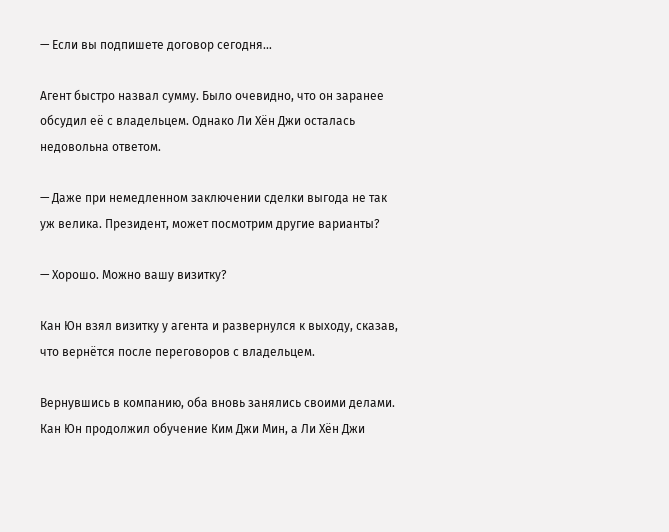— Если вы подпишете договор сегодня…

Агент быстро назвал сумму. Было очевидно, что он заранее обсудил её с владельцем. Однако Ли Хён Джи осталась недовольна ответом.

— Даже при немедленном заключении сделки выгода не так уж велика. Президент, может посмотрим другие варианты?

— Хорошо. Можно вашу визитку?

Кан Юн взял визитку у агента и развернулся к выходу, сказав, что вернётся после переговоров с владельцем.

Вернувшись в компанию, оба вновь занялись своими делами. Кан Юн продолжил обучение Ким Джи Мин, а Ли Хён Джи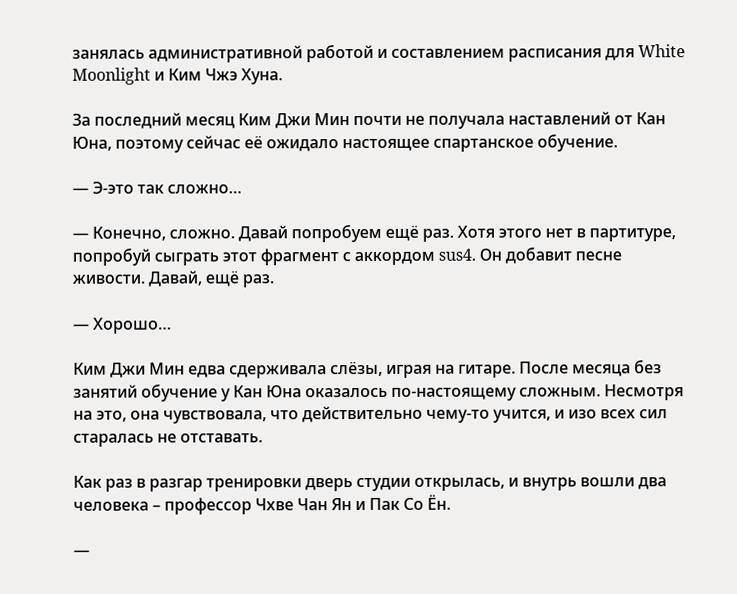занялась административной работой и составлением расписания для White Moonlight и Ким Чжэ Хуна.

За последний месяц Ким Джи Мин почти не получала наставлений от Кан Юна, поэтому сейчас её ожидало настоящее спартанское обучение.

— Э-это так сложно…

— Конечно, сложно. Давай попробуем ещё раз. Хотя этого нет в партитуре, попробуй сыграть этот фрагмент с аккордом sus4. Он добавит песне живости. Давай, ещё раз.

— Хорошо…

Ким Джи Мин едва сдерживала слёзы, играя на гитаре. После месяца без занятий обучение у Кан Юна оказалось по-настоящему сложным. Несмотря на это, она чувствовала, что действительно чему-то учится, и изо всех сил старалась не отставать.

Как раз в разгар тренировки дверь студии открылась, и внутрь вошли два человека – профессор Чхве Чан Ян и Пак Со Ён.

—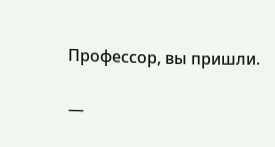Профессор, вы пришли.

—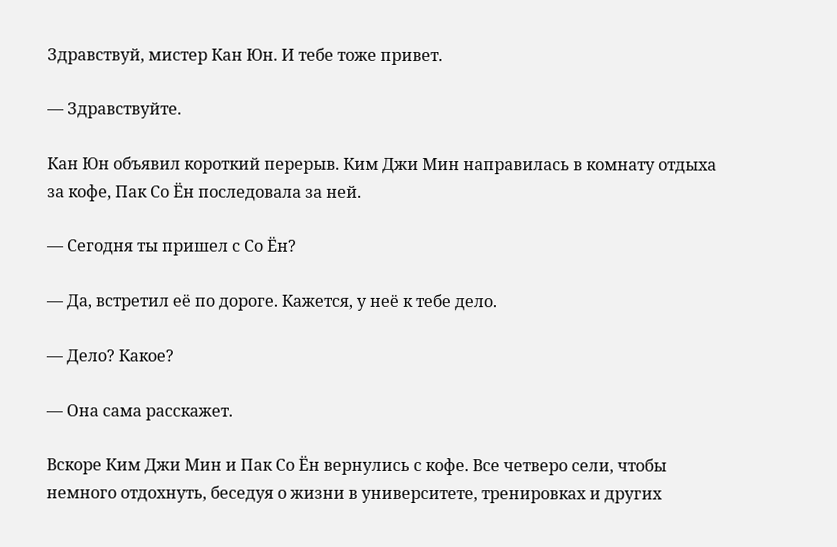Здравствуй, мистер Кан Юн. И тебе тоже привет.

— Здравствуйте.

Кан Юн объявил короткий перерыв. Ким Джи Мин направилась в комнату отдыха за кофе, Пак Со Ён последовала за ней.

— Сегодня ты пришел с Со Ён?

— Да, встретил её по дороге. Кажется, у неё к тебе дело.

— Дело? Какое?

— Она сама расскажет.

Вскоре Ким Джи Мин и Пак Со Ён вернулись с кофе. Все четверо сели, чтобы немного отдохнуть, беседуя о жизни в университете, тренировках и других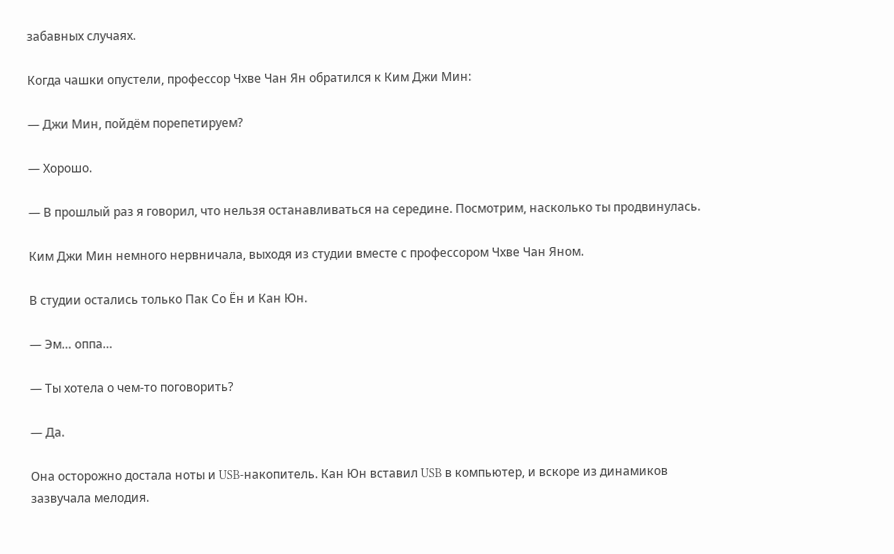забавных случаях.

Когда чашки опустели, профессор Чхве Чан Ян обратился к Ким Джи Мин:

— Джи Мин, пойдём порепетируем?

— Хорошо.

— В прошлый раз я говорил, что нельзя останавливаться на середине. Посмотрим, насколько ты продвинулась.

Ким Джи Мин немного нервничала, выходя из студии вместе с профессором Чхве Чан Яном.

В студии остались только Пак Со Ён и Кан Юн.

— Эм… оппа…

— Ты хотела о чем-то поговорить?

— Да.

Она осторожно достала ноты и USB-накопитель. Кан Юн вставил USB в компьютер, и вскоре из динамиков зазвучала мелодия.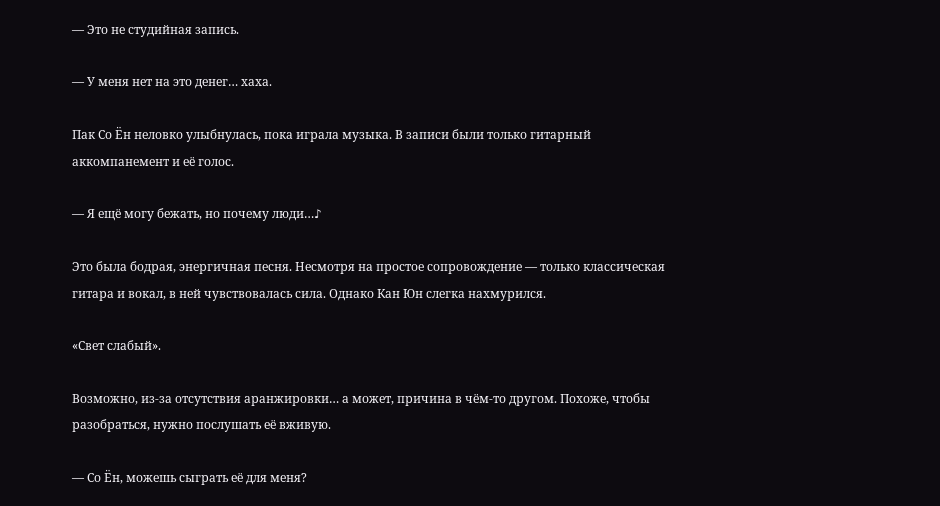— Это не студийная запись.

— У меня нет на это денег… хаха.

Пак Со Ён неловко улыбнулась, пока играла музыка. В записи были только гитарный аккомпанемент и её голос.

— Я ещё могу бежать, но почему люди…♪

Это была бодрая, энергичная песня. Несмотря на простое сопровождение — только классическая гитара и вокал, в ней чувствовалась сила. Однако Кан Юн слегка нахмурился.

«Свет слабый».

Возможно, из-за отсутствия аранжировки… а может, причина в чём-то другом. Похоже, чтобы разобраться, нужно послушать её вживую.

— Со Ён, можешь сыграть её для меня?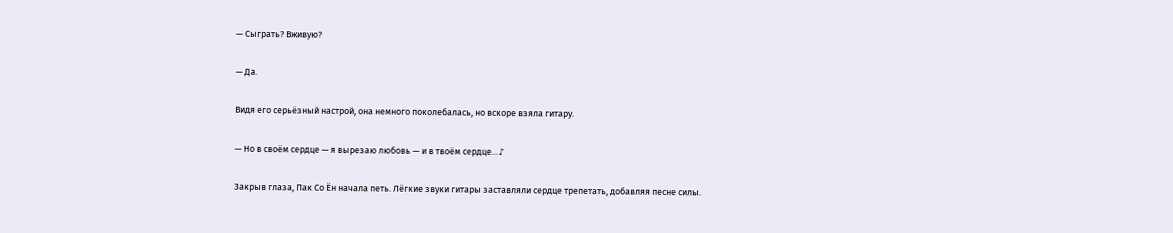— Сыграть? Вживую?

— Да.

Видя его серьёзный настрой, она немного поколебалась, но вскоре взяла гитару.

— Но в своём сердце — я вырезаю любовь — и в твоём сердце…♪

Закрыв глаза, Пак Со Ён начала петь. Лёгкие звуки гитары заставляли сердце трепетать, добавляя песне силы.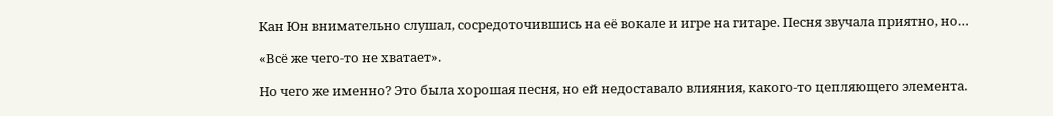Кан Юн внимательно слушал, сосредоточившись на её вокале и игре на гитаре. Песня звучала приятно, но…

«Всё же чего-то не хватает».

Но чего же именно? Это была хорошая песня, но ей недоставало влияния, какого-то цепляющего элемента.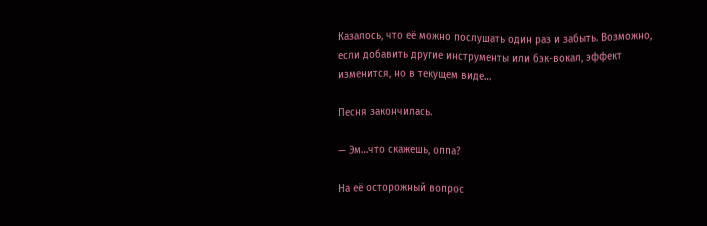Казалось, что её можно послушать один раз и забыть. Возможно, если добавить другие инструменты или бэк-вокал, эффект изменится, но в текущем виде…

Песня закончилась.

— Эм…что скажешь, оппа?

На её осторожный вопрос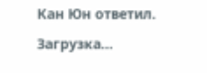Кан Юн ответил.

Загрузка...